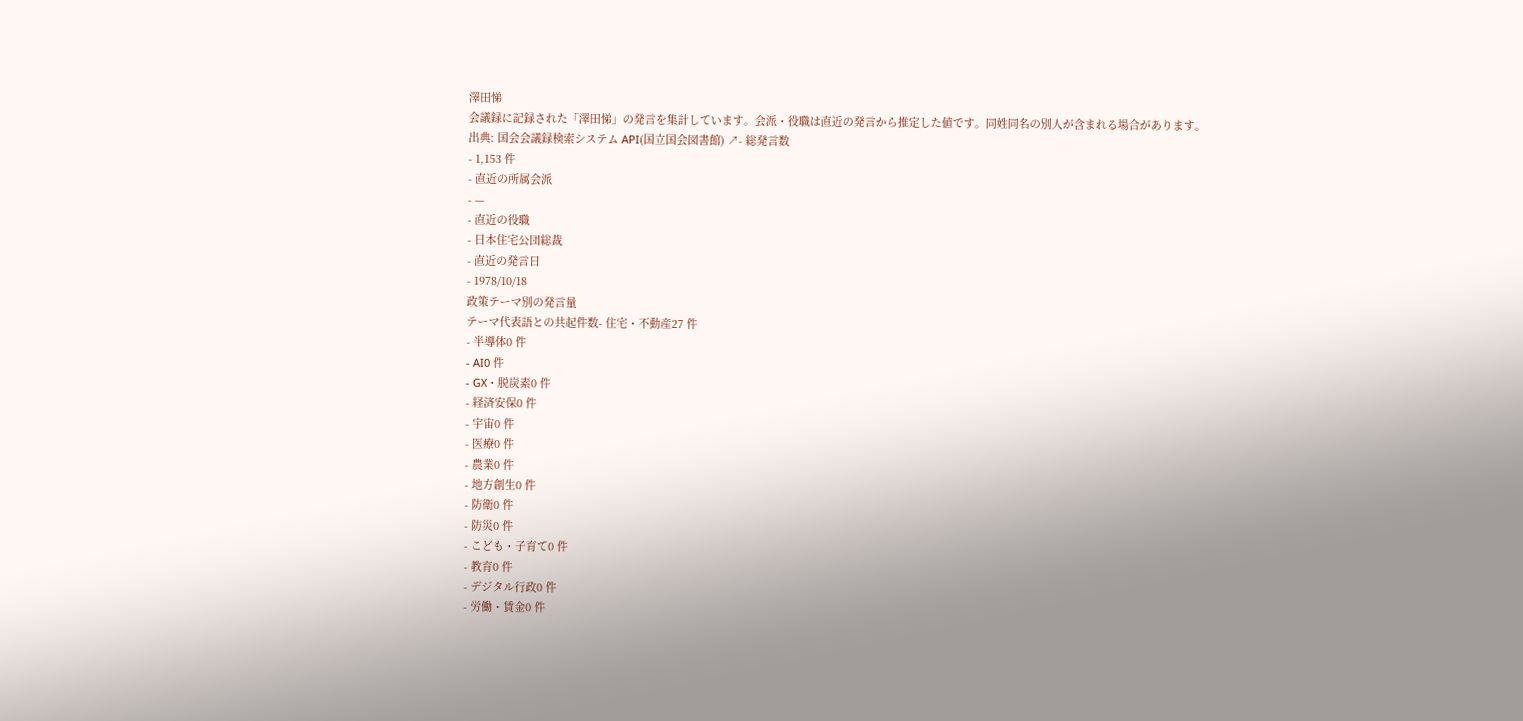澤田悌
会議録に記録された「澤田悌」の発言を集計しています。会派・役職は直近の発言から推定した値です。同姓同名の別人が含まれる場合があります。
出典: 国会会議録検索システム API(国立国会図書館) ↗- 総発言数
- 1,153 件
- 直近の所属会派
- —
- 直近の役職
- 日本住宅公団総裁
- 直近の発言日
- 1978/10/18
政策テーマ別の発言量
テーマ代表語との共起件数- 住宅・不動産27 件
- 半導体0 件
- AI0 件
- GX・脱炭素0 件
- 経済安保0 件
- 宇宙0 件
- 医療0 件
- 農業0 件
- 地方創生0 件
- 防衛0 件
- 防災0 件
- こども・子育て0 件
- 教育0 件
- デジタル行政0 件
- 労働・賃金0 件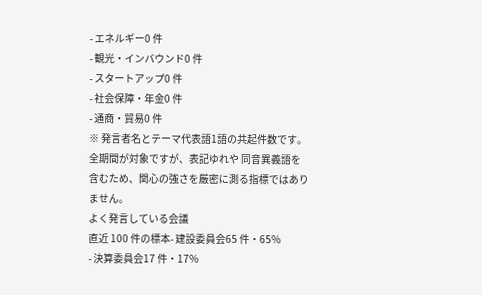- エネルギー0 件
- 観光・インバウンド0 件
- スタートアップ0 件
- 社会保障・年金0 件
- 通商・貿易0 件
※ 発言者名とテーマ代表語1語の共起件数です。全期間が対象ですが、表記ゆれや 同音異義語を含むため、関心の強さを厳密に測る指標ではありません。
よく発言している会議
直近 100 件の標本- 建設委員会65 件・65%
- 決算委員会17 件・17%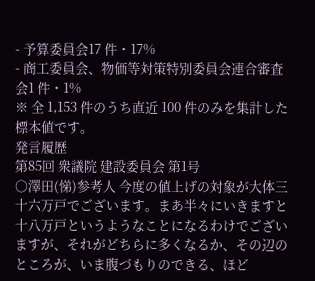- 予算委員会17 件・17%
- 商工委員会、物価等対策特別委員会連合審査会1 件・1%
※ 全 1,153 件のうち直近 100 件のみを集計した標本値です。
発言履歴
第85回 衆議院 建設委員会 第1号
○澤田(悌)参考人 今度の値上げの対象が大体三十六万戸でございます。まあ半々にいきますと十八万戸というようなことになるわけでございますが、それがどちらに多くなるか、その辺のところが、いま腹づもりのできる、ほど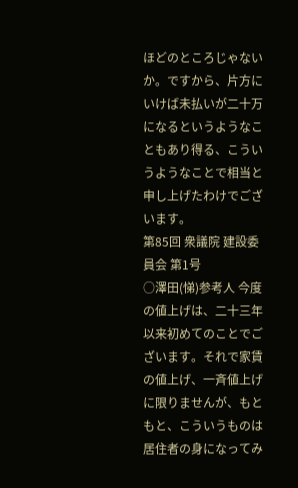ほどのところじゃないか。ですから、片方にいけば未払いが二十万になるというようなこともあり得る、こういうようなことで相当と申し上げたわけでございます。
第85回 衆議院 建設委員会 第1号
○澤田(悌)参考人 今度の値上げは、二十三年以来初めてのことでございます。それで家賃の値上げ、一斉値上げに限りませんが、もともと、こういうものは居住者の身になってみ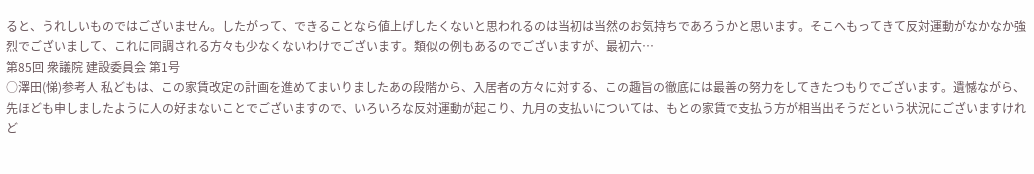ると、うれしいものではございません。したがって、できることなら値上げしたくないと思われるのは当初は当然のお気持ちであろうかと思います。そこへもってきて反対運動がなかなか強烈でございまして、これに同調される方々も少なくないわけでございます。類似の例もあるのでございますが、最初六…
第85回 衆議院 建設委員会 第1号
○澤田(悌)参考人 私どもは、この家賃改定の計画を進めてまいりましたあの段階から、入居者の方々に対する、この趣旨の徹底には最善の努力をしてきたつもりでございます。遺憾ながら、先ほども申しましたように人の好まないことでございますので、いろいろな反対運動が起こり、九月の支払いについては、もとの家賃で支払う方が相当出そうだという状況にございますけれど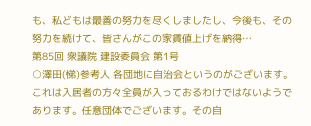も、私どもは最善の努力を尽くしましたし、今後も、その努力を続けて、皆さんがこの家賃値上げを納得…
第85回 衆議院 建設委員会 第1号
○澤田(悌)参考人 各団地に自治会というのがございます。これは入居者の方々全員が入っておるわけではないようであります。任意団体でございます。その自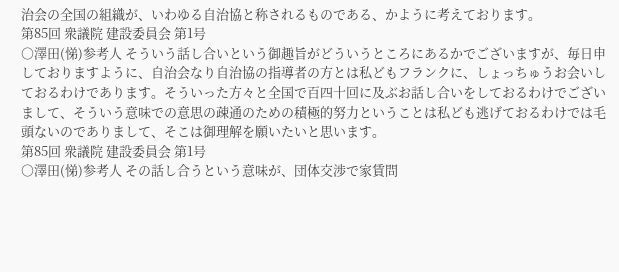治会の全国の組織が、いわゆる自治協と称されるものである、かように考えております。
第85回 衆議院 建設委員会 第1号
○澤田(悌)参考人 そういう話し合いという御趣旨がどういうところにあるかでございますが、毎日申しておりますように、自治会なり自治協の指導者の方とは私どもフランクに、しょっちゅうお会いしておるわけであります。そういった方々と全国で百四十回に及ぶお話し合いをしておるわけでございまして、そういう意味での意思の疎通のための積極的努力ということは私ども逃げておるわけでは毛頭ないのでありまして、そこは御理解を願いたいと思います。
第85回 衆議院 建設委員会 第1号
○澤田(悌)参考人 その話し合うという意味が、団体交渉で家賃問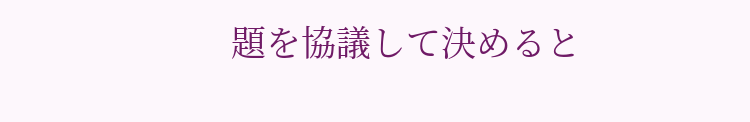題を協議して決めると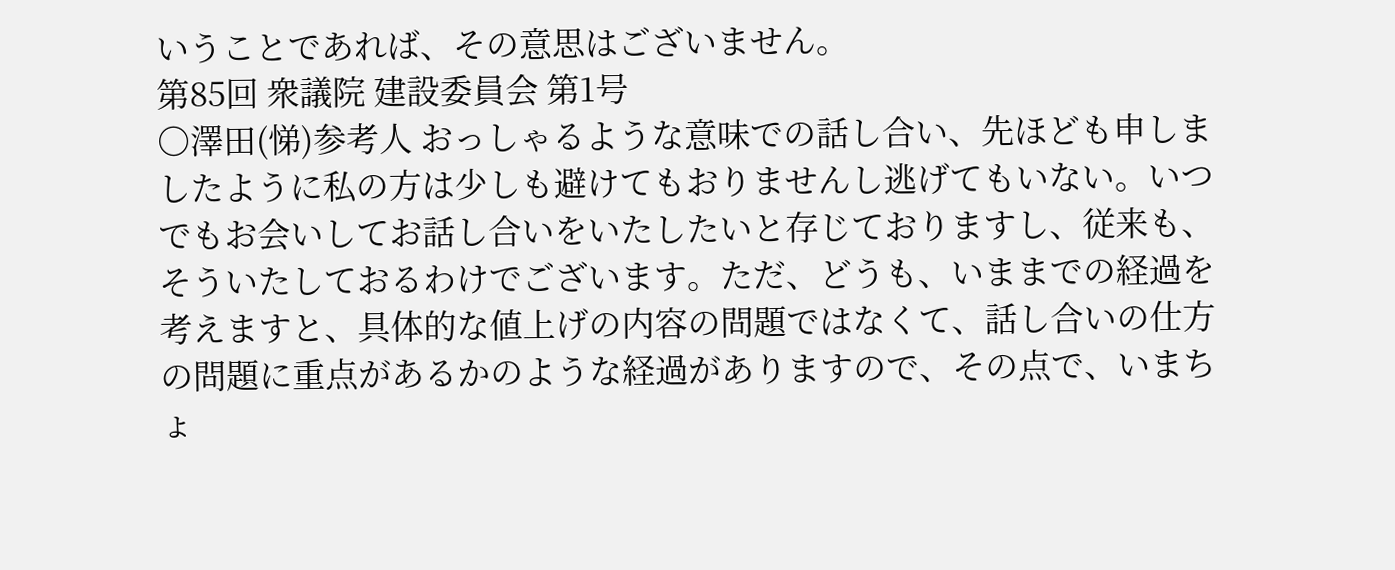いうことであれば、その意思はございません。
第85回 衆議院 建設委員会 第1号
○澤田(悌)参考人 おっしゃるような意味での話し合い、先ほども申しましたように私の方は少しも避けてもおりませんし逃げてもいない。いつでもお会いしてお話し合いをいたしたいと存じておりますし、従来も、そういたしておるわけでございます。ただ、どうも、いままでの経過を考えますと、具体的な値上げの内容の問題ではなくて、話し合いの仕方の問題に重点があるかのような経過がありますので、その点で、いまちょ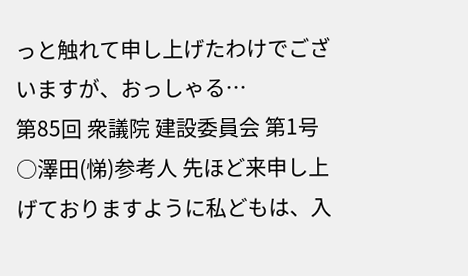っと触れて申し上げたわけでございますが、おっしゃる…
第85回 衆議院 建設委員会 第1号
○澤田(悌)参考人 先ほど来申し上げておりますように私どもは、入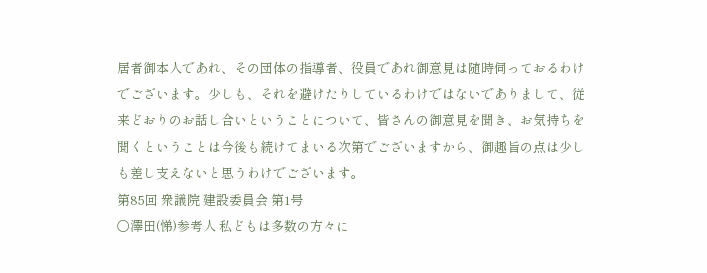居者御本人であれ、その団体の指導者、役員であれ御意見は随時伺っておるわけでございます。少しも、それを避けたりしているわけではないでありまして、従来どおりのお話し合いということについて、皆さんの御意見を聞き、お気持ちを聞くということは今後も続けてまいる次第でございますから、御趣旨の点は少しも差し支えないと思うわけでございます。
第85回 衆議院 建設委員会 第1号
○澤田(悌)参考人 私どもは多数の方々に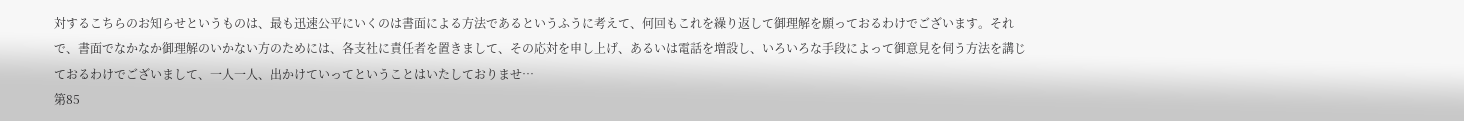対するこちらのお知らせというものは、最も迅速公平にいくのは書面による方法であるというふうに考えて、何回もこれを繰り返して御理解を願っておるわけでございます。それで、書面でなかなか御理解のいかない方のためには、各支社に責任者を置きまして、その応対を申し上げ、あるいは電話を増設し、いろいろな手段によって御意見を伺う方法を講じておるわけでございまして、一人一人、出かけていってということはいたしておりませ…
第85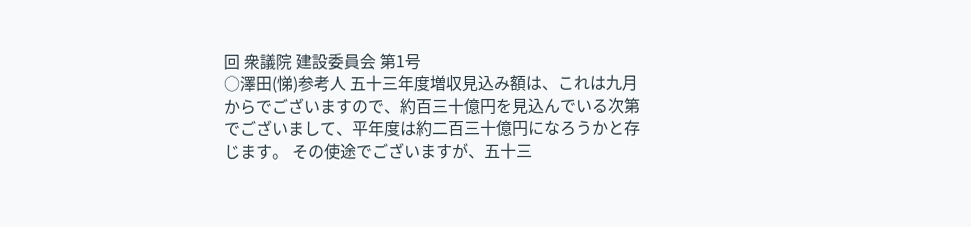回 衆議院 建設委員会 第1号
○澤田(悌)参考人 五十三年度増収見込み額は、これは九月からでございますので、約百三十億円を見込んでいる次第でございまして、平年度は約二百三十億円になろうかと存じます。 その使途でございますが、五十三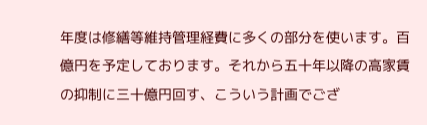年度は修繕等維持管理経費に多くの部分を使います。百億円を予定しております。それから五十年以降の高家賃の抑制に三十億円回す、こういう計画でござ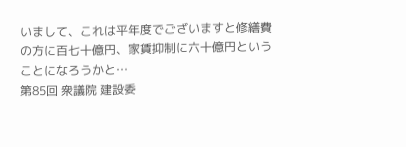いまして、これは平年度でございますと修繕費の方に百七十億円、家賃抑制に六十億円ということになろうかと…
第85回 衆議院 建設委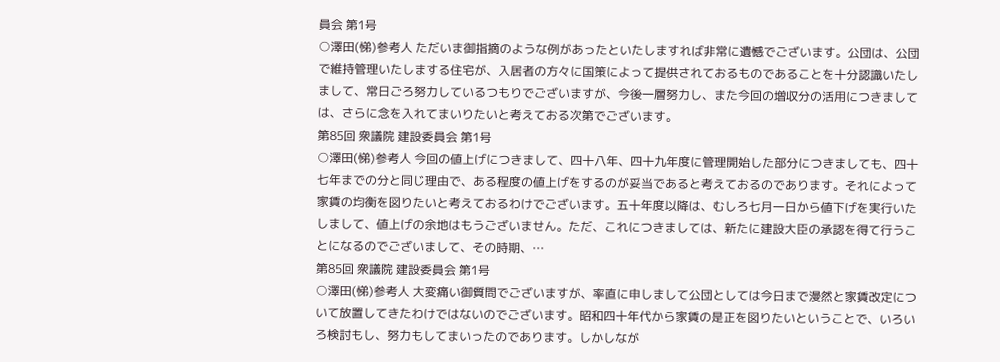員会 第1号
○澤田(悌)参考人 ただいま御指摘のような例があったといたしますれば非常に遺憾でございます。公団は、公団で維持管理いたしまする住宅が、入居者の方々に国策によって提供されておるものであることを十分認識いたしまして、常日ごろ努力しているつもりでございますが、今後一層努力し、また今回の増収分の活用につきましては、さらに念を入れてまいりたいと考えておる次第でございます。
第85回 衆議院 建設委員会 第1号
○澤田(悌)参考人 今回の値上げにつきまして、四十八年、四十九年度に管理開始した部分につきましても、四十七年までの分と同じ理由で、ある程度の値上げをするのが妥当であると考えておるのであります。それによって家賃の均衡を図りたいと考えておるわけでございます。五十年度以降は、むしろ七月一日から値下げを実行いたしまして、値上げの余地はもうございません。ただ、これにつきましては、新たに建設大臣の承認を得て行うことになるのでございまして、その時期、…
第85回 衆議院 建設委員会 第1号
○澤田(悌)参考人 大変痛い御質問でございますが、率直に申しまして公団としては今日まで漫然と家賃改定について放置してきたわけではないのでございます。昭和四十年代から家賃の是正を図りたいということで、いろいろ検討もし、努力もしてまいったのであります。しかしなが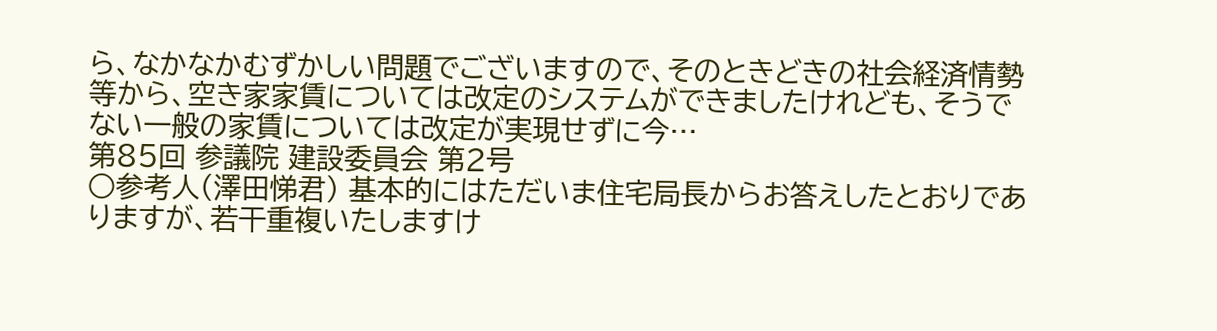ら、なかなかむずかしい問題でございますので、そのときどきの社会経済情勢等から、空き家家賃については改定のシステムができましたけれども、そうでない一般の家賃については改定が実現せずに今…
第85回 参議院 建設委員会 第2号
○参考人(澤田悌君) 基本的にはただいま住宅局長からお答えしたとおりでありますが、若干重複いたしますけ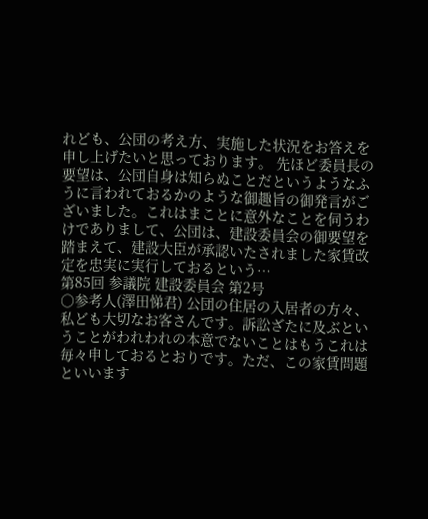れども、公団の考え方、実施した状況をお答えを申し上げたいと思っております。 先ほど委員長の要望は、公団自身は知らぬことだというようなふうに言われておるかのような御趣旨の御発言がございました。これはまことに意外なことを伺うわけでありまして、公団は、建設委員会の御要望を踏まえて、建設大臣が承認いたされました家賃改定を忠実に実行しておるという…
第85回 参議院 建設委員会 第2号
○参考人(澤田悌君) 公団の住居の入居者の方々、私ども大切なお客さんです。訴訟ざたに及ぶということがわれわれの本意でないことはもうこれは毎々申しておるとおりです。ただ、この家賃問題といいます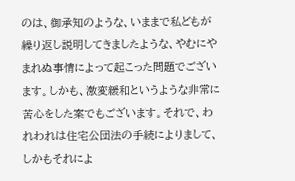のは、御承知のような、いままで私どもが繰り返し説明してきましたような、やむにやまれぬ事情によって起こった問題でございます。しかも、激変緩和というような非常に苦心をした案でもございます。それで、われわれは住宅公団法の手続によりまして、しかもそれによ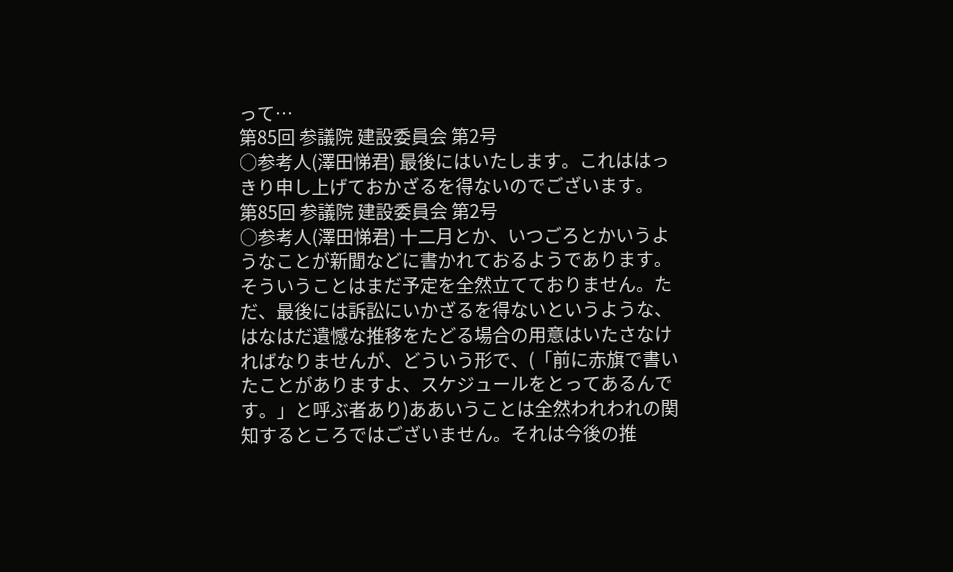って…
第85回 参議院 建設委員会 第2号
○参考人(澤田悌君) 最後にはいたします。これははっきり申し上げておかざるを得ないのでございます。
第85回 参議院 建設委員会 第2号
○参考人(澤田悌君) 十二月とか、いつごろとかいうようなことが新聞などに書かれておるようであります。そういうことはまだ予定を全然立てておりません。ただ、最後には訴訟にいかざるを得ないというような、はなはだ遺憾な推移をたどる場合の用意はいたさなければなりませんが、どういう形で、(「前に赤旗で書いたことがありますよ、スケジュールをとってあるんです。」と呼ぶ者あり)ああいうことは全然われわれの関知するところではございません。それは今後の推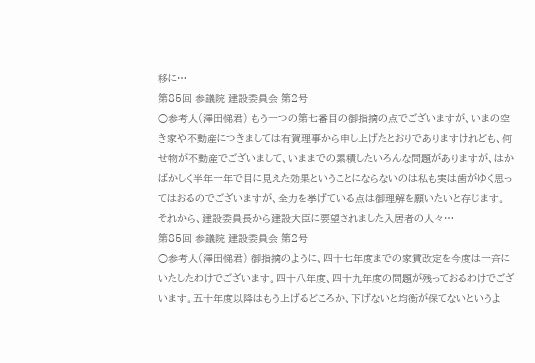移に…
第85回 参議院 建設委員会 第2号
○参考人(澤田悌君) もう一つの第七番目の御指摘の点でございますが、いまの空き家や不動産につきましては有賀理事から申し上げたとおりでありますけれども、何せ物が不動産でございまして、いままでの累積したいろんな問題がありますが、はかばかしく半年一年で目に見えた効果ということにならないのは私も実は歯がゆく思ってはおるのでございますが、全力を挙げている点は御理解を願いたいと存じます。 それから、建設委員長から建設大臣に要望されました入居者の人々…
第85回 参議院 建設委員会 第2号
○参考人(澤田悌君) 御指摘のように、四十七年度までの家賃改定を今度は一斉にいたしたわけでございます。四十八年度、四十九年度の問題が残っておるわけでございます。五十年度以降はもう上げるどころか、下げないと均衡が保てないというよ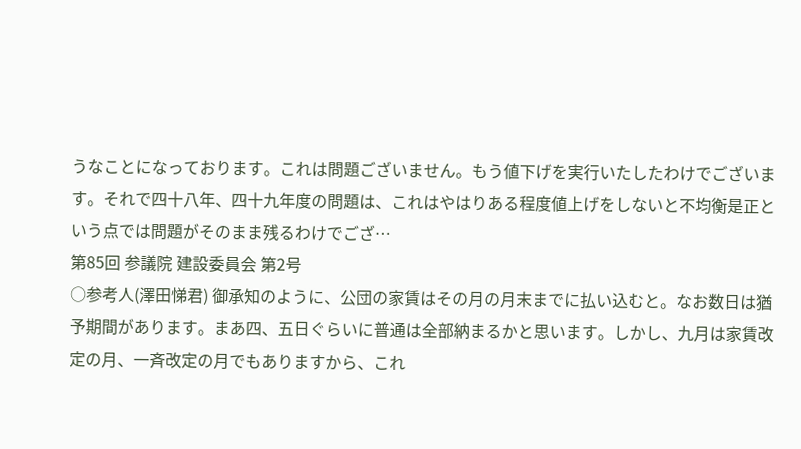うなことになっております。これは問題ございません。もう値下げを実行いたしたわけでございます。それで四十八年、四十九年度の問題は、これはやはりある程度値上げをしないと不均衡是正という点では問題がそのまま残るわけでござ…
第85回 参議院 建設委員会 第2号
○参考人(澤田悌君) 御承知のように、公団の家賃はその月の月末までに払い込むと。なお数日は猶予期間があります。まあ四、五日ぐらいに普通は全部納まるかと思います。しかし、九月は家賃改定の月、一斉改定の月でもありますから、これ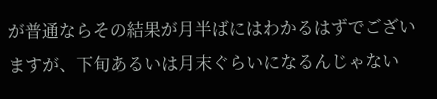が普通ならその結果が月半ばにはわかるはずでございますが、下旬あるいは月末ぐらいになるんじゃない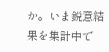か。いま鋭意結果を集計中で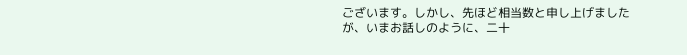ございます。しかし、先ほど相当数と申し上げましたが、いまお話しのように、二十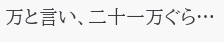万と言い、二十一万ぐら…